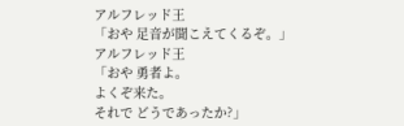アルフレッド王
「おや 足音が聞こえてくるぞ。」
アルフレッド王
「おや 勇者よ。
よくぞ来た。
それで どうであったか?」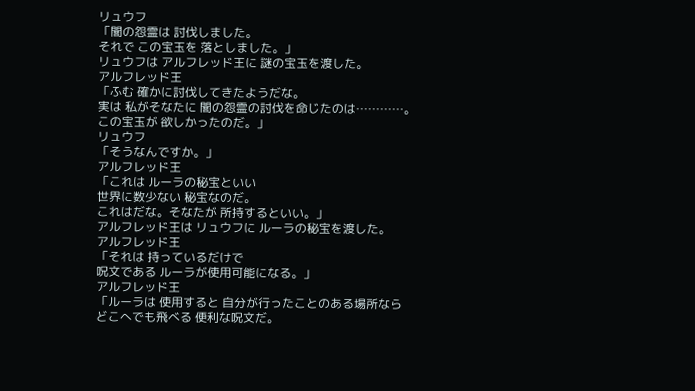リュウフ
「闇の怨霊は 討伐しました。
それで この宝玉を 落としました。」
リュウフは アルフレッド王に 謎の宝玉を渡した。
アルフレッド王
「ふむ 確かに討伐してきたようだな。
実は 私がそなたに 闇の怨霊の討伐を命じたのは…………。
この宝玉が 欲しかったのだ。」
リュウフ
「そうなんですか。」
アルフレッド王
「これは ルーラの秘宝といい
世界に数少ない 秘宝なのだ。
これはだな。そなたが 所持するといい。」
アルフレッド王は リュウフに ルーラの秘宝を渡した。
アルフレッド王
「それは 持っているだけで
呪文である ルーラが使用可能になる。」
アルフレッド王
「ルーラは 使用すると 自分が行ったことのある場所なら
どこへでも飛べる 便利な呪文だ。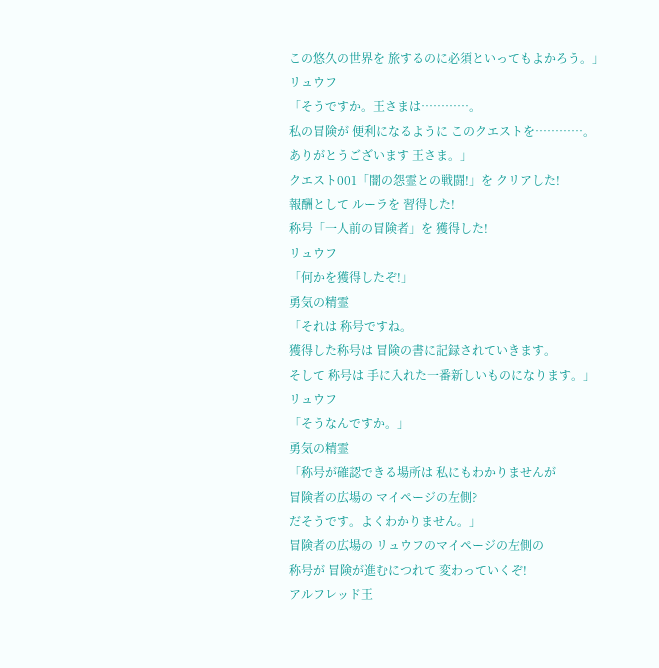この悠久の世界を 旅するのに必須といってもよかろう。」
リュウフ
「そうですか。王さまは…………。
私の冒険が 便利になるように このクエストを…………。
ありがとうございます 王さま。」
クエスト001「闇の怨霊との戦闘!」を クリアした!
報酬として ルーラを 習得した!
称号「一人前の冒険者」を 獲得した!
リュウフ
「何かを獲得したぞ!」
勇気の精霊
「それは 称号ですね。
獲得した称号は 冒険の書に記録されていきます。
そして 称号は 手に入れた一番新しいものになります。」
リュウフ
「そうなんですか。」
勇気の精霊
「称号が確認できる場所は 私にもわかりませんが
冒険者の広場の マイページの左側?
だそうです。よくわかりません。」
冒険者の広場の リュウフのマイページの左側の
称号が 冒険が進むにつれて 変わっていくぞ!
アルフレッド王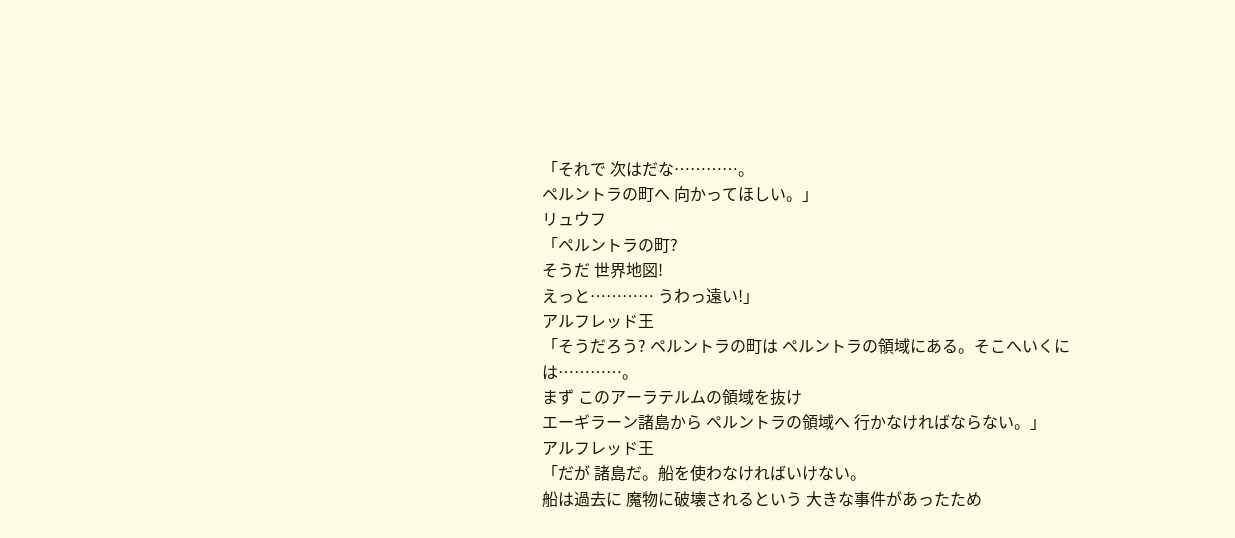「それで 次はだな…………。
ペルントラの町へ 向かってほしい。」
リュウフ
「ペルントラの町?
そうだ 世界地図!
えっと………… うわっ遠い!」
アルフレッド王
「そうだろう? ペルントラの町は ペルントラの領域にある。そこへいくには…………。
まず このアーラテルムの領域を抜け
エーギラーン諸島から ペルントラの領域へ 行かなければならない。」
アルフレッド王
「だが 諸島だ。船を使わなければいけない。
船は過去に 魔物に破壊されるという 大きな事件があったため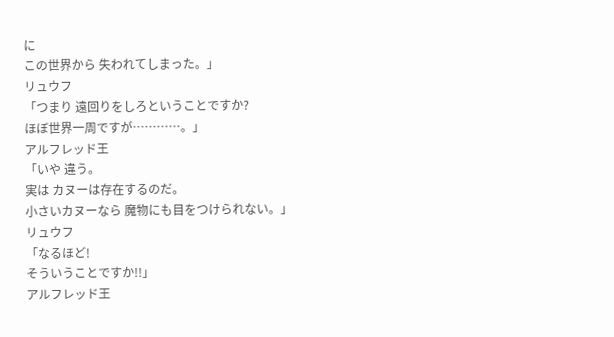に
この世界から 失われてしまった。」
リュウフ
「つまり 遠回りをしろということですか?
ほぼ世界一周ですが…………。」
アルフレッド王
「いや 違う。
実は カヌーは存在するのだ。
小さいカヌーなら 魔物にも目をつけられない。」
リュウフ
「なるほど!
そういうことですか!!」
アルフレッド王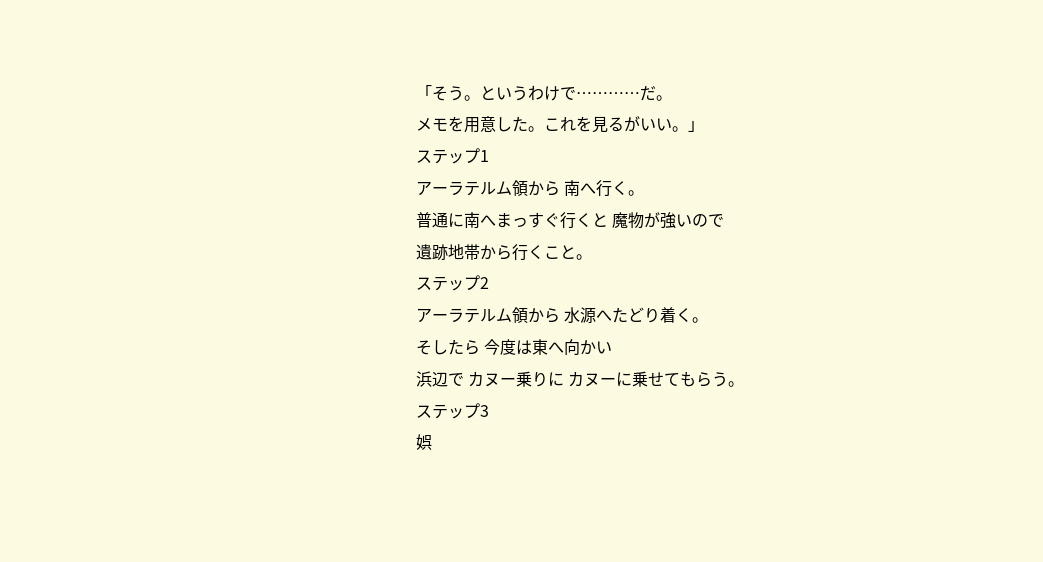「そう。というわけで…………だ。
メモを用意した。これを見るがいい。」
ステップ1
アーラテルム領から 南へ行く。
普通に南へまっすぐ行くと 魔物が強いので
遺跡地帯から行くこと。
ステップ2
アーラテルム領から 水源へたどり着く。
そしたら 今度は東へ向かい
浜辺で カヌー乗りに カヌーに乗せてもらう。
ステップ3
娯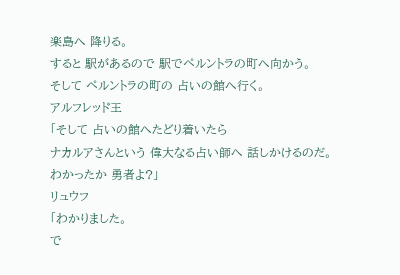楽島へ 降りる。
すると 駅があるので 駅でペルントラの町へ向かう。
そして ペルントラの町の 占いの館へ行く。
アルフレッド王
「そして 占いの館へたどり着いたら
ナカルアさんという 偉大なる占い師へ 話しかけるのだ。
わかったか 勇者よ?」
リュウフ
「わかりました。
で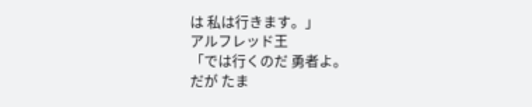は 私は行きます。」
アルフレッド王
「では行くのだ 勇者よ。
だが たま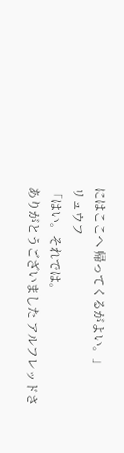にはここへ 帰ってくるがよい。」
リュウフ
「はい。それでは。
ありがとうございました アルフレッドさ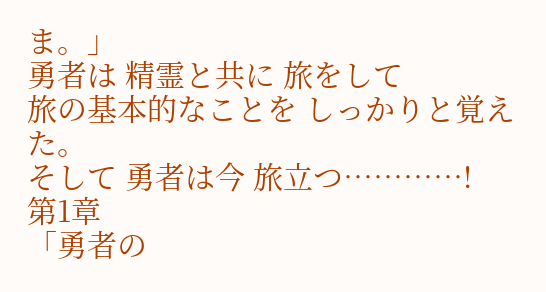ま。」
勇者は 精霊と共に 旅をして
旅の基本的なことを しっかりと覚えた。
そして 勇者は今 旅立つ…………!
第1章
「勇者の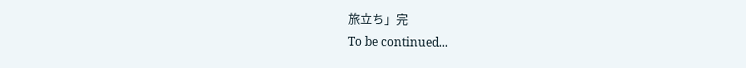旅立ち」完
To be continued...